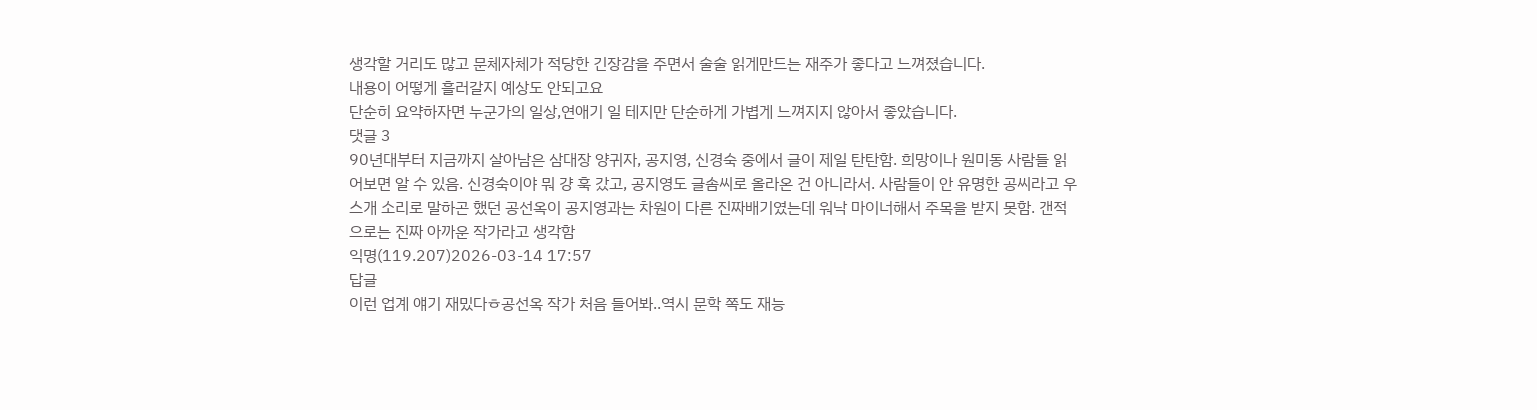생각할 거리도 많고 문체자체가 적당한 긴장감을 주면서 술술 읽게만드는 재주가 좋다고 느껴졌습니다.
내용이 어떻게 흘러갈지 예상도 안되고요
단순히 요약하자면 누군가의 일상,연애기 일 테지만 단순하게 가볍게 느껴지지 않아서 좋았습니다.
댓글 3
90년대부터 지금까지 살아남은 삼대장 양귀자, 공지영, 신경숙 중에서 글이 제일 탄탄함. 희망이나 원미동 사람들 읽어보면 알 수 있음. 신경숙이야 뭐 걍 훅 갔고, 공지영도 글솜씨로 올라온 건 아니라서. 사람들이 안 유명한 공씨라고 우스개 소리로 말하곤 했던 공선옥이 공지영과는 차원이 다른 진짜배기였는데 워낙 마이너해서 주목을 받지 못함. 갠적으로는 진짜 아까운 작가라고 생각함
익명(119.207)2026-03-14 17:57
답글
이런 업계 얘기 재밌다ㅎ공선옥 작가 처음 들어봐..역시 문학 쪽도 재능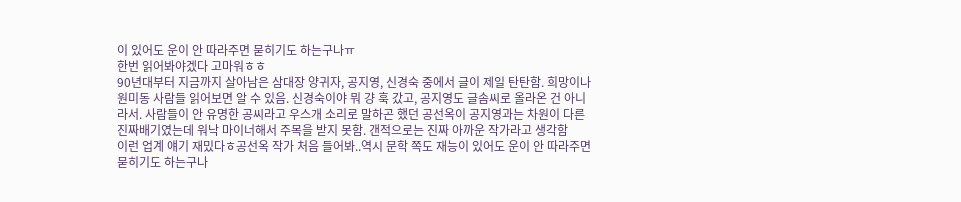이 있어도 운이 안 따라주면 묻히기도 하는구나ㅠ
한번 읽어봐야겠다 고마워ㅎㅎ
90년대부터 지금까지 살아남은 삼대장 양귀자, 공지영, 신경숙 중에서 글이 제일 탄탄함. 희망이나 원미동 사람들 읽어보면 알 수 있음. 신경숙이야 뭐 걍 훅 갔고, 공지영도 글솜씨로 올라온 건 아니라서. 사람들이 안 유명한 공씨라고 우스개 소리로 말하곤 했던 공선옥이 공지영과는 차원이 다른 진짜배기였는데 워낙 마이너해서 주목을 받지 못함. 갠적으로는 진짜 아까운 작가라고 생각함
이런 업계 얘기 재밌다ㅎ공선옥 작가 처음 들어봐..역시 문학 쪽도 재능이 있어도 운이 안 따라주면 묻히기도 하는구나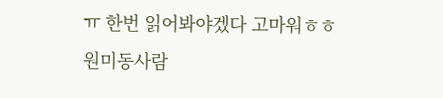ㅠ 한번 읽어봐야겠다 고마워ㅎㅎ
원미동사람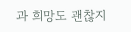과 희망도 괜찮지